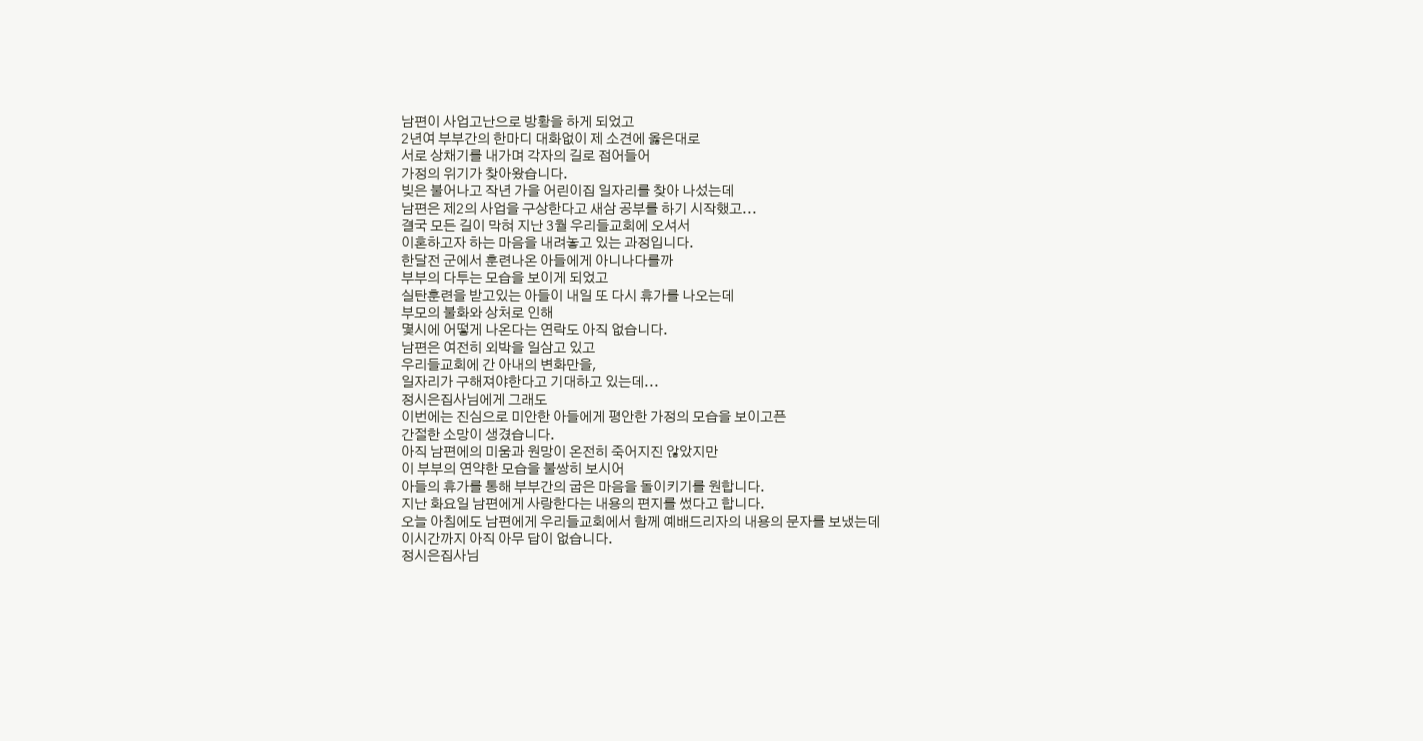남편이 사업고난으로 방황을 하게 되었고
2년여 부부간의 한마디 대화없이 제 소견에 옳은대로
서로 상채기를 내가며 각자의 길로 접어들어
가정의 위기가 찾아왔습니다.
빚은 불어나고 작년 가을 어린이집 일자리를 찾아 나섰는데
남편은 제2의 사업을 구상한다고 새삼 공부를 하기 시작했고...
결국 모든 길이 막혀 지난 3월 우리들교회에 오셔서
이혼하고자 하는 마음을 내려놓고 있는 과정입니다.
한달전 군에서 훈련나온 아들에게 아니나다를까
부부의 다투는 모습을 보이게 되었고
실탄훈련을 받고있는 아들이 내일 또 다시 휴가를 나오는데
부모의 불화와 상처로 인해
몇시에 어떻게 나온다는 연락도 아직 없습니다.
남편은 여전히 외박을 일삼고 있고
우리들교회에 간 아내의 변화만을,
일자리가 구해져야한다고 기대하고 있는데...
정시은집사님에게 그래도
이번에는 진심으로 미안한 아들에게 평안한 가정의 모습을 보이고픈
간절한 소망이 생겼습니다.
아직 남편에의 미움과 원망이 온전히 죽어지진 않았지만
이 부부의 연약한 모습을 불쌍히 보시어
아들의 휴가를 통해 부부간의 굽은 마음을 돌이키기를 원합니다.
지난 화요일 남편에게 사랑한다는 내용의 편지를 썼다고 합니다.
오늘 아침에도 남편에게 우리들교회에서 함께 예배드리자의 내용의 문자를 보냈는데
이시간까지 아직 아무 답이 없습니다.
정시은집사님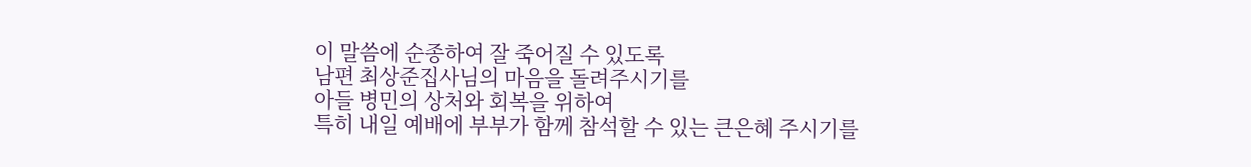이 말씀에 순종하여 잘 죽어질 수 있도록
남편 최상준집사님의 마음을 돌려주시기를
아들 병민의 상처와 회복을 위하여
특히 내일 예배에 부부가 함께 참석할 수 있는 큰은혜 주시기를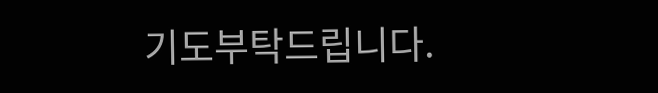기도부탁드립니다.